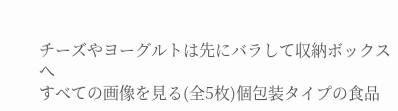チーズやヨーグルトは先にバラして収納ボックスへ
すべての画像を見る(全5枚)個包装タイプの食品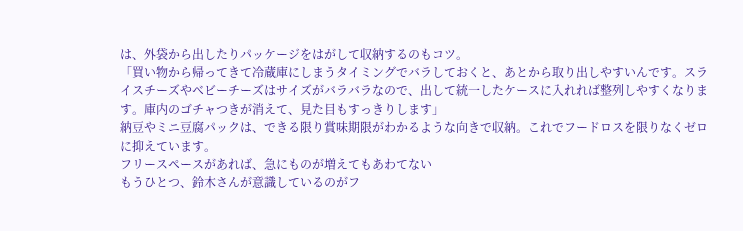は、外袋から出したりパッケージをはがして収納するのもコツ。
「買い物から帰ってきて冷蔵庫にしまうタイミングでバラしておくと、あとから取り出しやすいんです。スライスチーズやベビーチーズはサイズがバラバラなので、出して統一したケースに入れれば整列しやすくなります。庫内のゴチャつきが消えて、見た目もすっきりします」
納豆やミニ豆腐パックは、できる限り賞味期限がわかるような向きで収納。これでフードロスを限りなくゼロに抑えています。
フリースペースがあれば、急にものが増えてもあわてない
もうひとつ、鈴木さんが意識しているのがフ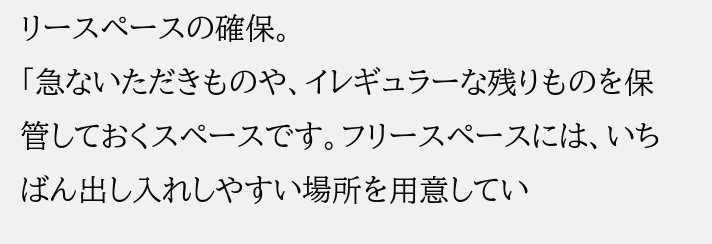リースペースの確保。
「急ないただきものや、イレギュラーな残りものを保管しておくスペースです。フリースペースには、いちばん出し入れしやすい場所を用意してい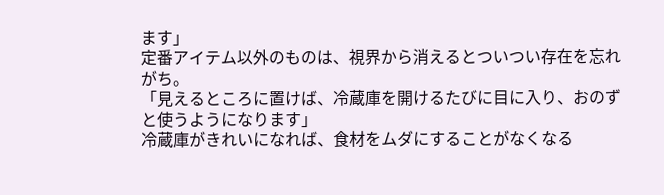ます」
定番アイテム以外のものは、視界から消えるとついつい存在を忘れがち。
「見えるところに置けば、冷蔵庫を開けるたびに目に入り、おのずと使うようになります」
冷蔵庫がきれいになれば、食材をムダにすることがなくなる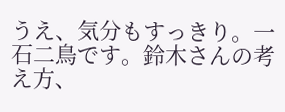うえ、気分もすっきり。一石二鳥です。鈴木さんの考え方、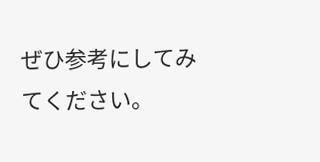ぜひ参考にしてみてください。